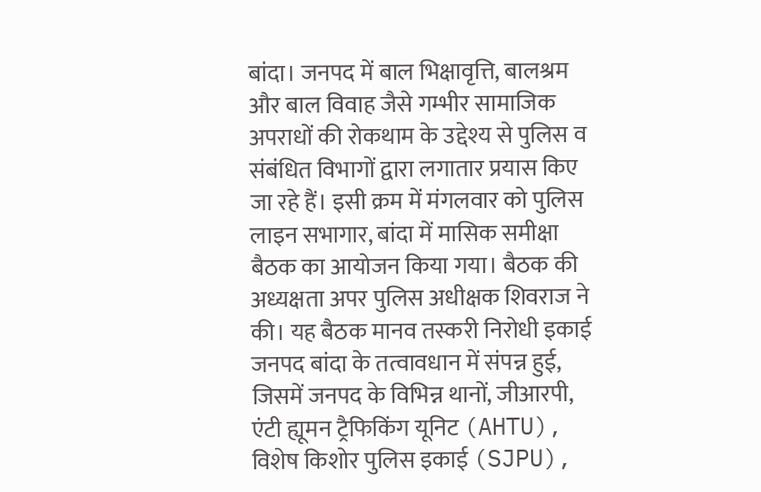बांदा। जनपद में बाल भिक्षावृत्ति, बालश्रम और बाल विवाह जैसे गम्भीर सामाजिक अपराधों की रोकथाम के उद्देश्य से पुलिस व संबंधित विभागों द्वारा लगातार प्रयास किए जा रहे हैं। इसी क्रम में मंगलवार को पुलिस लाइन सभागार, बांदा में मासिक समीक्षा बैठक का आयोजन किया गया। बैठक की अध्यक्षता अपर पुलिस अधीक्षक शिवराज ने की। यह बैठक मानव तस्करी निरोधी इकाई जनपद बांदा के तत्वावधान में संपन्न हुई, जिसमें जनपद के विभिन्न थानों, जीआरपी, एंटी ह्यूमन ट्रैफिकिंग यूनिट (AHTU), विशेष किशोर पुलिस इकाई (SJPU),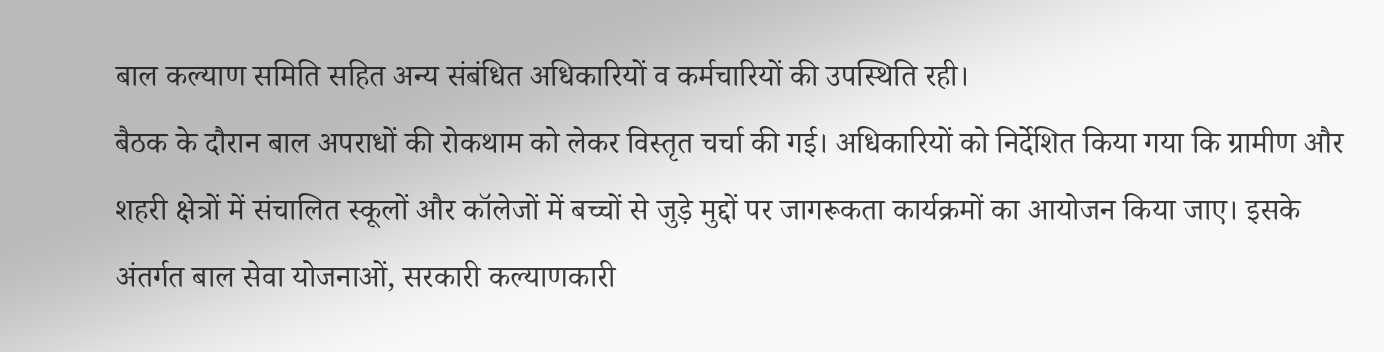बाल कल्याण समिति सहित अन्य संबंधित अधिकारियों व कर्मचारियों की उपस्थिति रही।
बैठक के दौरान बाल अपराधों की रोकथाम को लेकर विस्तृत चर्चा की गई। अधिकारियों को निर्देशित किया गया कि ग्रामीण और शहरी क्षेत्रों में संचालित स्कूलों और कॉलेजों में बच्चों से जुड़े मुद्दों पर जागरूकता कार्यक्रमों का आयोजन किया जाए। इसके अंतर्गत बाल सेवा योजनाओं, सरकारी कल्याणकारी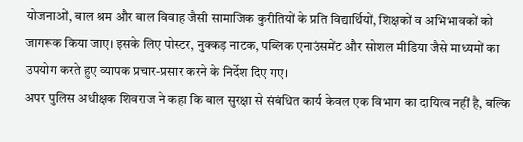योजनाओं, बाल श्रम और बाल विवाह जैसी सामाजिक कुरीतियों के प्रति विद्यार्थियों, शिक्षकों व अभिभावकों को जागरूक किया जाए। इसके लिए पोस्टर, नुक्कड़ नाटक, पब्लिक एनाउंसमेंट और सोशल मीडिया जैसे माध्यमों का उपयोग करते हुए व्यापक प्रचार-प्रसार करने के निर्देश दिए गए।
अपर पुलिस अधीक्षक शिवराज ने कहा कि बाल सुरक्षा से संबंधित कार्य केवल एक विभाग का दायित्व नहीं है, बल्कि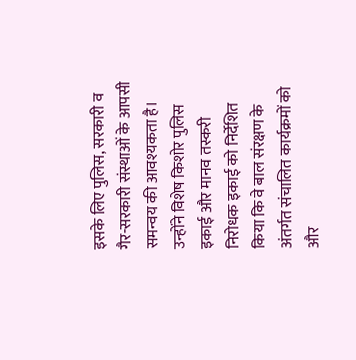इसके लिए पुलिस, सरकारी व गैर-सरकारी संस्थाओं के आपसी समन्वय की आवश्यकता है। उन्होंने विशेष किशोर पुलिस इकाई और मानव तस्करी निरोधक इकाई को निर्देशित किया कि वे बाल संरक्षण के अंतर्गत संचालित कार्यक्रमों को और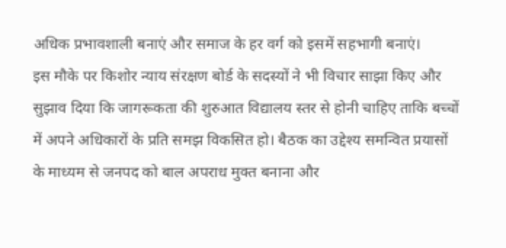अधिक प्रभावशाली बनाएं और समाज के हर वर्ग को इसमें सहभागी बनाएं।
इस मौके पर किशोर न्याय संरक्षण बोर्ड के सदस्यों ने भी विचार साझा किए और सुझाव दिया कि जागरूकता की शुरुआत विद्यालय स्तर से होनी चाहिए ताकि बच्चों में अपने अधिकारों के प्रति समझ विकसित हो। बैठक का उद्देश्य समन्वित प्रयासों के माध्यम से जनपद को बाल अपराध मुक्त बनाना और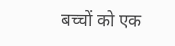बच्चों को एक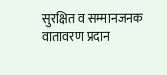सुरक्षित व सम्मानजनक वातावरण प्रदान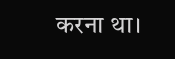करना था।